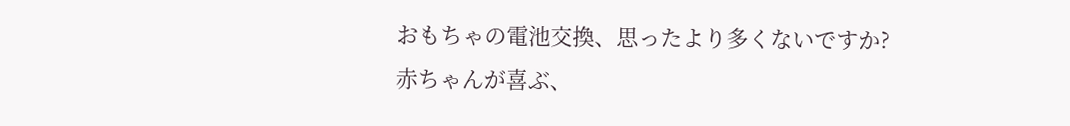おもちゃの電池交換、思ったより多くないですか?
赤ちゃんが喜ぶ、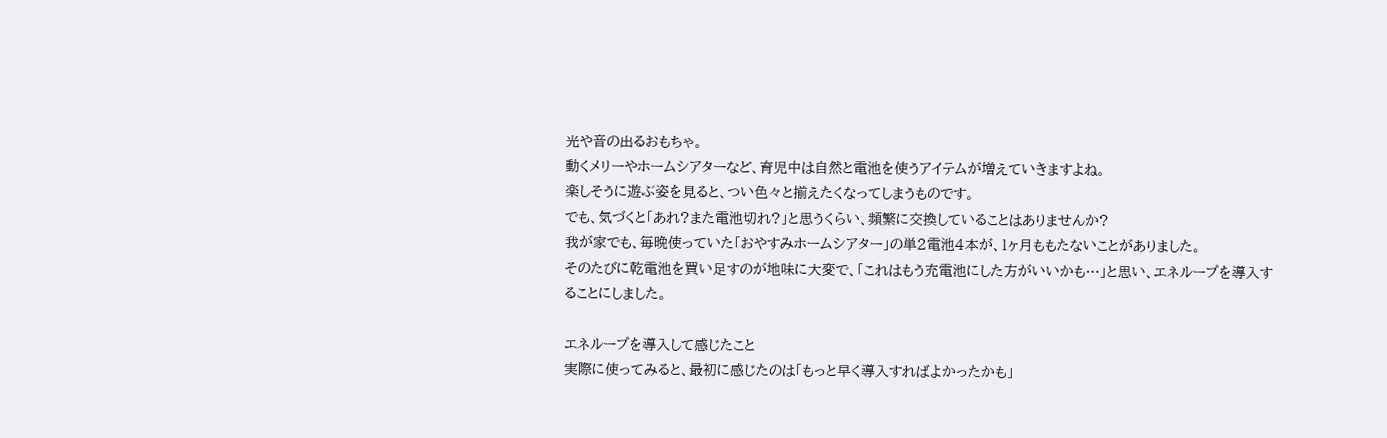光や音の出るおもちゃ。
動くメリーやホームシアターなど、育児中は自然と電池を使うアイテムが増えていきますよね。
楽しそうに遊ぶ姿を見ると、つい色々と揃えたくなってしまうものです。
でも、気づくと「あれ?また電池切れ?」と思うくらい、頻繁に交換していることはありませんか?
我が家でも、毎晩使っていた「おやすみホームシアター」の単2電池4本が、1ヶ月ももたないことがありました。
そのたびに乾電池を買い足すのが地味に大変で、「これはもう充電池にした方がいいかも…」と思い、エネループを導入することにしました。

エネループを導入して感じたこと
実際に使ってみると、最初に感じたのは「もっと早く導入すればよかったかも」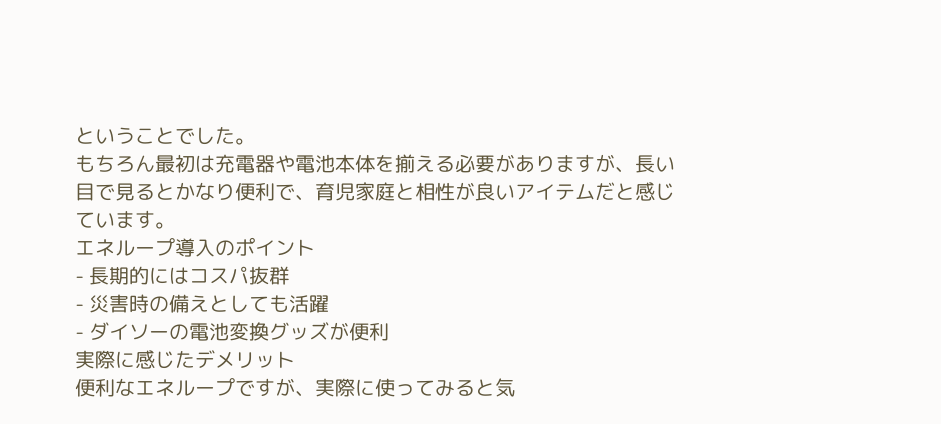ということでした。
もちろん最初は充電器や電池本体を揃える必要がありますが、長い目で見るとかなり便利で、育児家庭と相性が良いアイテムだと感じています。
エネループ導入のポイント
- 長期的にはコスパ抜群
- 災害時の備えとしても活躍
- ダイソーの電池変換グッズが便利
実際に感じたデメリット
便利なエネループですが、実際に使ってみると気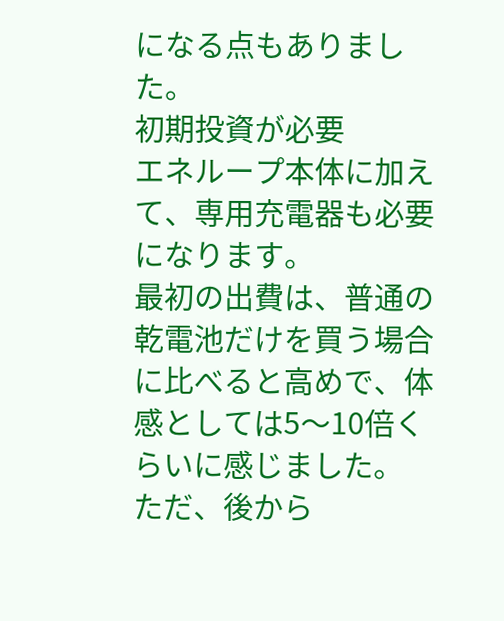になる点もありました。
初期投資が必要
エネループ本体に加えて、専用充電器も必要になります。
最初の出費は、普通の乾電池だけを買う場合に比べると高めで、体感としては5〜10倍くらいに感じました。
ただ、後から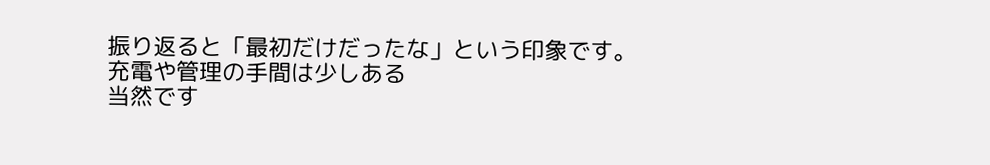振り返ると「最初だけだったな」という印象です。
充電や管理の手間は少しある
当然です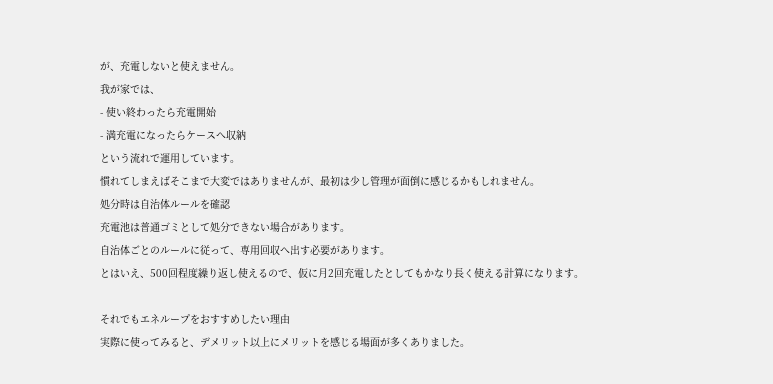が、充電しないと使えません。
我が家では、
- 使い終わったら充電開始
- 満充電になったらケースへ収納
という流れで運用しています。
慣れてしまえばそこまで大変ではありませんが、最初は少し管理が面倒に感じるかもしれません。
処分時は自治体ルールを確認
充電池は普通ゴミとして処分できない場合があります。
自治体ごとのルールに従って、専用回収へ出す必要があります。
とはいえ、500回程度繰り返し使えるので、仮に月2回充電したとしてもかなり長く使える計算になります。

それでもエネループをおすすめしたい理由
実際に使ってみると、デメリット以上にメリットを感じる場面が多くありました。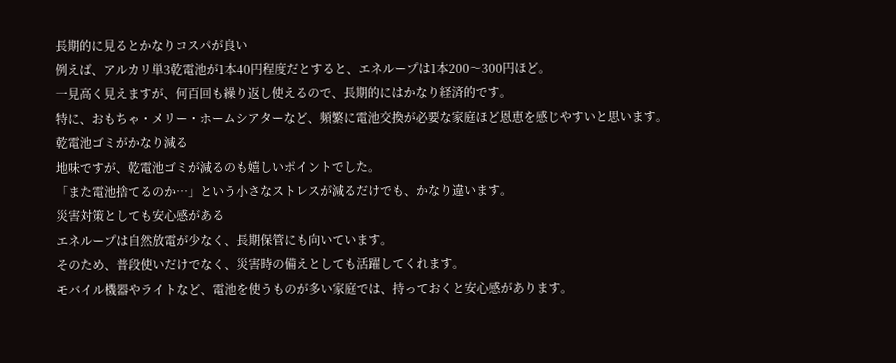長期的に見るとかなりコスパが良い
例えば、アルカリ単3乾電池が1本40円程度だとすると、エネループは1本200〜300円ほど。
一見高く見えますが、何百回も繰り返し使えるので、長期的にはかなり経済的です。
特に、おもちゃ・メリー・ホームシアターなど、頻繁に電池交換が必要な家庭ほど恩恵を感じやすいと思います。
乾電池ゴミがかなり減る
地味ですが、乾電池ゴミが減るのも嬉しいポイントでした。
「また電池捨てるのか…」という小さなストレスが減るだけでも、かなり違います。
災害対策としても安心感がある
エネループは自然放電が少なく、長期保管にも向いています。
そのため、普段使いだけでなく、災害時の備えとしても活躍してくれます。
モバイル機器やライトなど、電池を使うものが多い家庭では、持っておくと安心感があります。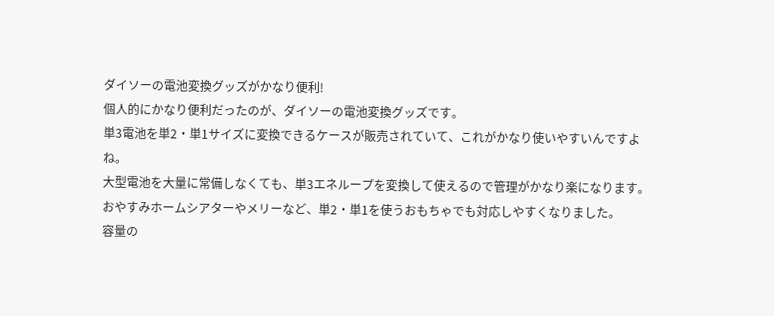ダイソーの電池変換グッズがかなり便利!
個人的にかなり便利だったのが、ダイソーの電池変換グッズです。
単3電池を単2・単1サイズに変換できるケースが販売されていて、これがかなり使いやすいんですよね。
大型電池を大量に常備しなくても、単3エネループを変換して使えるので管理がかなり楽になります。
おやすみホームシアターやメリーなど、単2・単1を使うおもちゃでも対応しやすくなりました。
容量の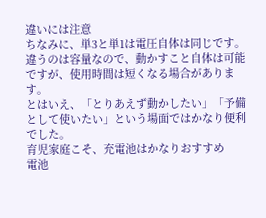違いには注意
ちなみに、単3と単1は電圧自体は同じです。
違うのは容量なので、動かすこと自体は可能ですが、使用時間は短くなる場合があります。
とはいえ、「とりあえず動かしたい」「予備として使いたい」という場面ではかなり便利でした。
育児家庭こそ、充電池はかなりおすすめ
電池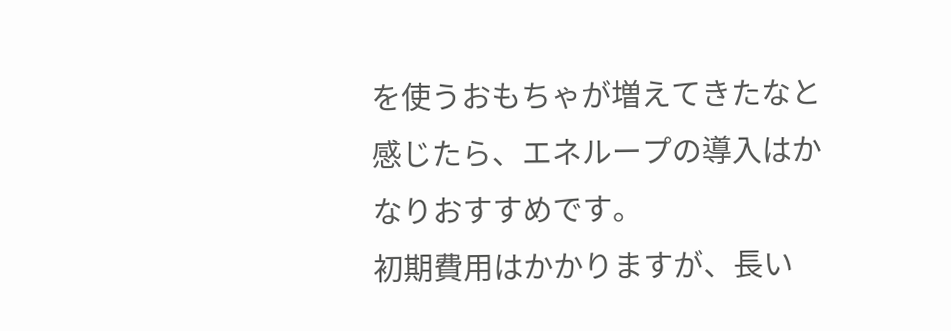を使うおもちゃが増えてきたなと感じたら、エネループの導入はかなりおすすめです。
初期費用はかかりますが、長い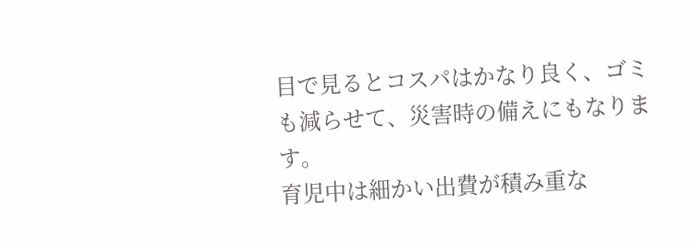目で見るとコスパはかなり良く、ゴミも減らせて、災害時の備えにもなります。
育児中は細かい出費が積み重な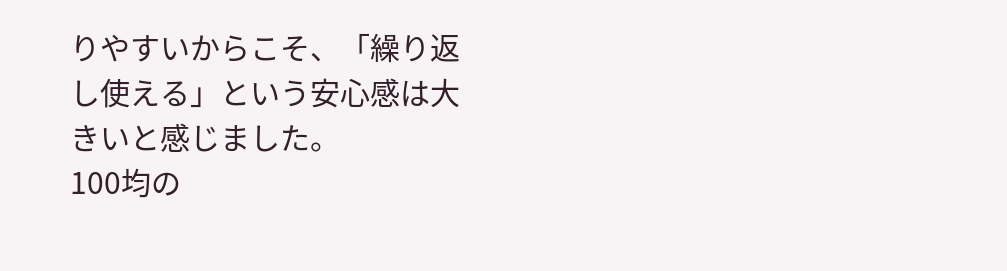りやすいからこそ、「繰り返し使える」という安心感は大きいと感じました。
100均の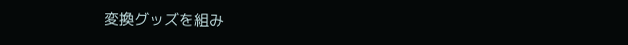変換グッズを組み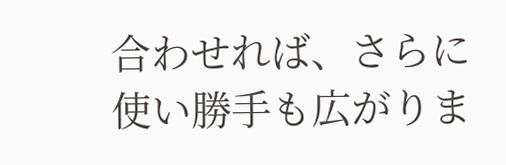合わせれば、さらに使い勝手も広がりま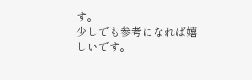す。
少しでも参考になれば嬉しいです。